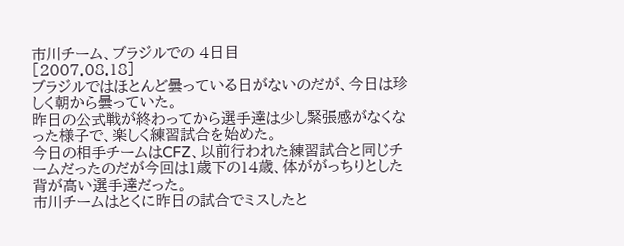市川チーム、ブラジルでの 4日目
[2007.08.18]
ブラジルではほとんど曇っている日がないのだが、今日は珍しく朝から曇っていた。
昨日の公式戦が終わってから選手達は少し緊張感がなくなった様子で、楽しく練習試合を始めた。
今日の相手チームはCFZ、以前行われた練習試合と同じチームだったのだが今回は1歳下の14歳、体ががっちりとした背が高い選手達だった。
市川チームはとくに昨日の試合でミスしたと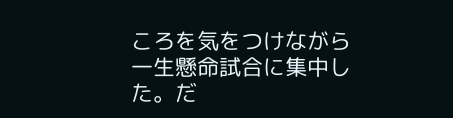ころを気をつけながら一生懸命試合に集中した。だ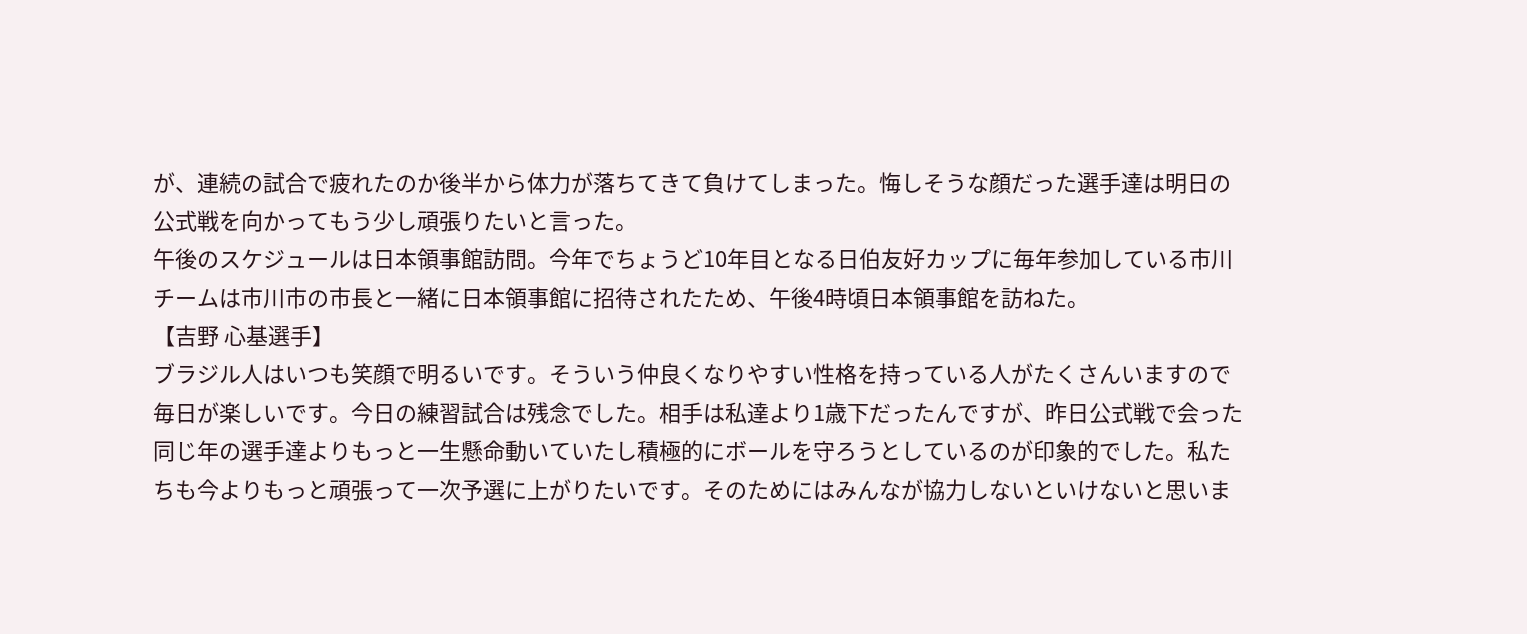が、連続の試合で疲れたのか後半から体力が落ちてきて負けてしまった。悔しそうな顔だった選手達は明日の公式戦を向かってもう少し頑張りたいと言った。
午後のスケジュールは日本領事館訪問。今年でちょうど10年目となる日伯友好カップに毎年参加している市川チームは市川市の市長と一緒に日本領事館に招待されたため、午後4時頃日本領事館を訪ねた。
【吉野 心基選手】
ブラジル人はいつも笑顔で明るいです。そういう仲良くなりやすい性格を持っている人がたくさんいますので毎日が楽しいです。今日の練習試合は残念でした。相手は私達より1歳下だったんですが、昨日公式戦で会った同じ年の選手達よりもっと一生懸命動いていたし積極的にボールを守ろうとしているのが印象的でした。私たちも今よりもっと頑張って一次予選に上がりたいです。そのためにはみんなが協力しないといけないと思いま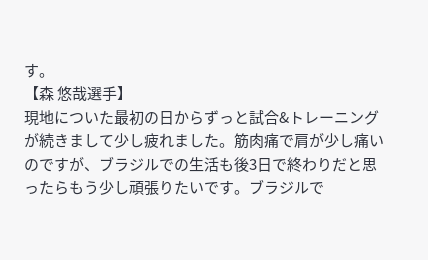す。
【森 悠哉選手】
現地についた最初の日からずっと試合&トレーニングが続きまして少し疲れました。筋肉痛で肩が少し痛いのですが、ブラジルでの生活も後3日で終わりだと思ったらもう少し頑張りたいです。ブラジルで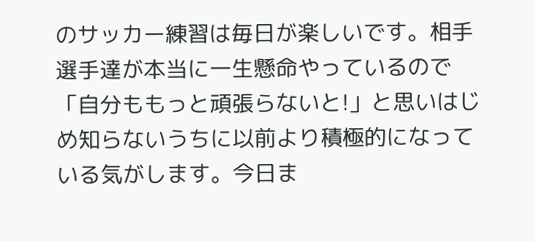のサッカー練習は毎日が楽しいです。相手選手達が本当に一生懸命やっているので「自分ももっと頑張らないと!」と思いはじめ知らないうちに以前より積極的になっている気がします。今日ま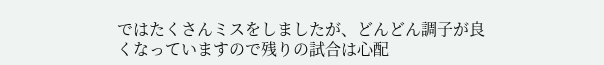ではたくさんミスをしましたが、どんどん調子が良くなっていますので残りの試合は心配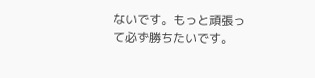ないです。もっと頑張って必ず勝ちたいです。